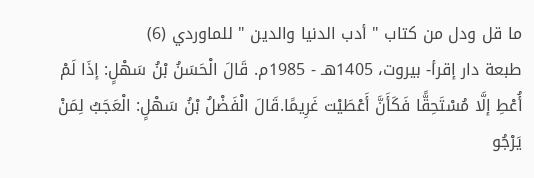ما قل ودل من كتاب " أدب الدنيا والدين " للماوردي (6)
طبعة دار إقرأ- بيروت، 1405هـ - 1985م. قَالَ الْحَسَنُ بْنُ سَهْلٍ: إذَا لَمْ أُعْطِ إلَّا مُسْتَحِقًّا فَكَأَنَّ أَعْطَيْت غَرِيمًا.قَالَ الْفَضْلُ بْنُ سَهْلٍ: الْعَجَبُ لِمَنْ يَرْجُو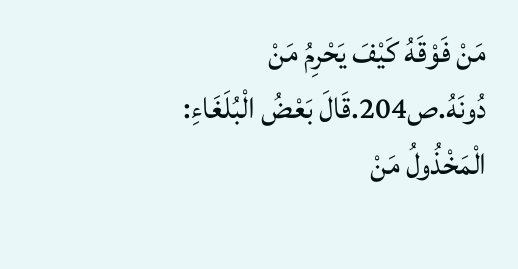مَنْ فَوْقَهُ كَيْفَ يَحْرِمُ مَنْ دُونَهُ.ص204.قَالَ بَعْضُ الْبُلَغَاءِ: الْمَخْذُولُ مَنْ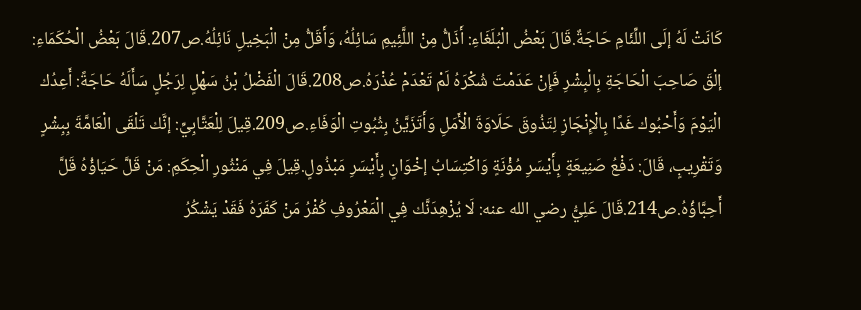كَانَتْ لَهُ إلَى اللِّئَامِ حَاجَةٌ.قَالَ بَعْضُ الْبُلَغَاءِ: أَذَلُّ مِنْ اللَّئِيمِ سَائِلُهُ، وَأَقَلُّ مِنْ الْبَخِيلِ نَائِلُهُ.ص207.قَالَ بَعْضُ الْحُكَمَاءِ: إلْقَ صَاحِبَ الْحَاجَةِ بِالْبِشْرِ فَإِنْ عَدَمْتَ شُكْرَهُ لَمْ تَعْدَمْ عُذْرَهُ.ص208.قَالَ الْفَضْلُ بْنُ سَهْلٍ لِرَجُلٍ سَأَلَهُ حَاجَةً: أَعِدُك الْيَوْمَ وَأَحْبُوك غَدًا بِالْإِنْجَازِ لِتَذُوقَ حَلَاوَةَ الْأَمَلِ وَأَتَزَيَّنُ بِثُبُوتِ الْوَفَاءِ.ص209.قِيلَ لِلْعَتَّابِيِّ: إنَّك تَلْقَى الْعَامَّةَ بِبِشْرٍ وَتَقْرِيبٍ، قَالَ: دَفْعُ صَنِيعَةٍ بِأَيْسَرِ مُؤْنَةٍ وَاكْتِسَابُ إخْوَانٍ بِأَيْسَرِ مَبْذُولٍ.قِيلَ فِي مَنْثُورِ الْحِكَمِ: مَنْ قَلَّ حَيَاؤُهُ قَلَّ أَحِبَّاؤُهُ.ص214.قَالَ عَلِيُّ رضي الله عنه: لَا يُزْهِدَنَّك فِي الْمَعْرُوفِ كُفْرُ مَنْ كَفَرَهُ فَقَدْ يَشْكُرُ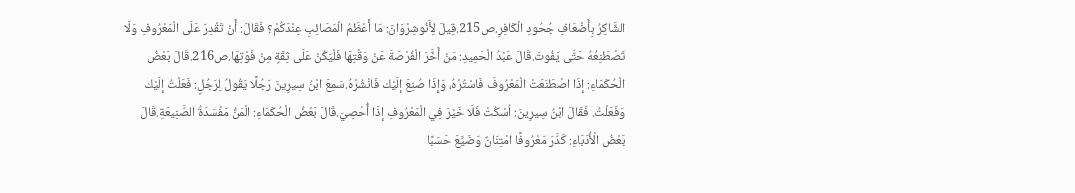الشَّاكِرُ بِأَضْعَافِ جُحُودِ الْكَافِرِ.ص215.قِيلَ لِأَنُوشِرْوَانَ: مَا أَعْظَمُ الْمَصَائِبِ عِنْدَكُمْ؟ فَقَالَ: أَنْ تَقْدِرَ عَلَى الْمَعْرُوفِ وَلَا تَصْطَنِعُهُ حَتَّى يَفُوتَ.قَالَ عَبْدُ الْحَمِيدِ: مَنْ أَخَّرَ الْفُرْصَةَ عَنْ وَقْتِهَا فَلْيَكُنْ عَلَى ثِقَةٍ مِنْ فَوْتِهَا.ص216.قَالَ بَعْضُ الْحُكَمَاءِ: إذَا اصْطَنَعَتْ الْمَعْرُوفَ فَاسْتُرْهُ، وَإِذَا صُنِعَ إلَيْك فَانْشُرْهُ.سَمِعَ ابْنُ سِيرِينَ رَجُلًا يَقُولُ لِرَجُلٍ: فَعَلْتُ إلَيْك وَفَعَلْتُ. فَقَالَ ابْنُ سِيرِينَ: اُسْكُتْ فَلَا خَيْرَ فِي الْمَعْرُوفِ إذَا أُحْصِيَ.قَالَ بَعْضُ الْحُكَمَاءِ: الْمَنُّ مَفْسَدَةُ الصَّنِيعَةِ.قَالَ بَعْضُ الْأُدَبَاءِ: كَدَّرَ مَعْرُوفًا امْتِنَانٌ وَضَيَّعَ حَسَبًا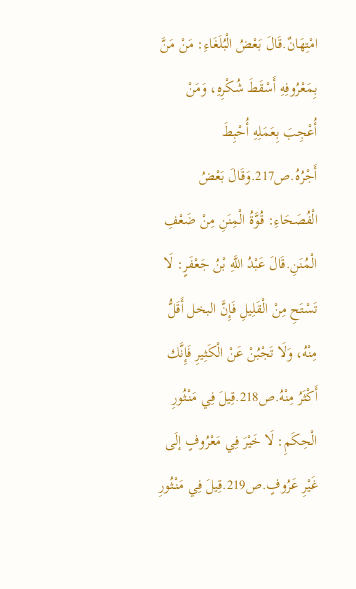امْتِهَانٌ.قَالَ بَعْضُ الْبُلَغَاءِ: مَنْ مَنَّ بِمَعْرُوفِهِ أَسْقَطَ شُكْرِهِ، وَمَنْ أُعْجِبَ بِعَمَلِهِ أُحْبِطَ أَجْرُهُ.ص217.وَقَالَ بَعْضُ الْفُصَحَاءِ: قُوَّةُ الْمِنَنِ مِنْ ضَعْفِ الْمُنَنِ.قَالَ عَبْدُ اللَّهِ بْنُ جَعْفَرٍ: لَا تَسْتَحِ مِنْ الْقَلِيلِ فَإِنَّ البخل أَقَلُّ مِنْهُ، وَلَا تَجْبُنْ عَنْ الْكَثِيرِ فَإِنَّك أَكْثَرُ مِنْهُ.ص218.قِيلَ فِي مَنْثُورِ الْحِكَمِ: لَا خَيْرَ فِي مَعْرُوفٍ إلَى غَيْرِ عَرُوفٍ.ص219.قِيلَ فِي مَنْثُورِ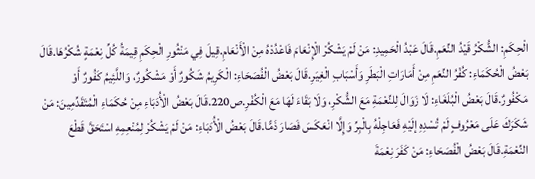الْحِكَمِ: الشُّكْرُ قَيْدُ النِّعَمِ.قَالَ عَبْدُ الْحَمِيدِ: مَنْ لَمْ يَشْكُرْ الْإِنْعَامَ فَاعْدُدْهُ مِنْ الْأَنْعَامِ.قِيلَ فِي مَنْثُورِ الْحِكَمِ قِيمَةُ كُلِّ نِعْمَةٍ شُكْرُهَا.قَالَ بَعْضُ الْحُكَمَاءِ: كُفْرُ النِّعَمِ مِنْ أَمَارَاتِ الْبَطَرِ وَأَسْبَابِ الْغِيَرِ.قَالَ بَعْضُ الْفُصَحَاءِ: الْكَرِيمُ شَكُورٌ أَوْ مَشْكُورٌ، وَاللَّئِيمُ كَفُورٌ أَوْ مَكْفُورٌ.قَالَ بَعْضُ الْبُلَغَاءِ: لَا زَوَالَ لِلنِّعْمَةِ مَعَ الشُّكْرِ، وَلَا بَقَاءَ لَهَا مَعَ الْكُفْرِ.ص220.قَالَ بَعْضُ الْأُدَبَاءِ مِنْ حُكَمَاءِ الْمُتَقَدِّمِينَ: مَنْ شَكَرَكَ عَلَى مَعْرُوفٍ لَمْ تُسْدِهِ إلَيْهِ فَعَاجِلْهُ بِالْبِرِّ وَإِلَّا انْعَكَسَ فَصَارَ ذَمًّا.قَالَ بَعْضُ الْأُدَبَاءِ: مَنْ لَمْ يَشْكُرْ لِمُنْعِمِهِ اسْتَحَقَّ قَطْعَ النِّعْمَةِ.قَالَ بَعْضُ الْفُصَحَاءِ: مَنْ كَفَرَ نِعْمَةَ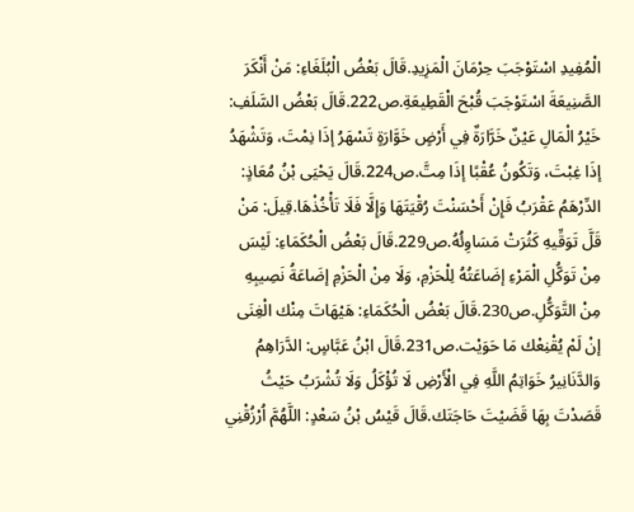الْمُفِيدِ اسْتَوْجَبَ حِرْمَانَ الْمَزِيدِ.قَالَ بَعْضُ الْبُلَغَاءِ: مَنْ أَنْكَرَ الصَّنِيعَةَ اسْتَوْجَبَ قُبْحَ الْقَطِيعَةِ.ص222.قَالَ بَعْضُ السَّلَفِ: خَيْرُ الْمَالِ عَيْنٌ خَرَّارَةٌ فِي أَرْضٍ خَوَّارَةٍ تَسْهَرُ إذَا نِمْتَ، وَتَشْهَدُ إذَا غِبْتَ، وَتَكُونُ عُقْبًا إذَا مِتَّ.ص224.قَالَ يَحْيَى بْنُ مُعَاذٍ: الدِّرْهَمُ عَقْرَبُ فَإِنْ أَحْسَنْتَ رُقْيَتَهَا وَإِلَّا فَلَا تَأْخُذْهَا.قِيلَ: مَنْ قَلَّ تَوَقِّيهِ كَثُرَتْ مَسَاوِئُهُ.ص229.قَالَ بَعْضُ الْحُكَمَاءِ: لَيْسَ مِنْ تَوَكُّلِ الْمَرْءِ إضَاعَتُهُ لِلْحَزْمِ، وَلَا مِنْ الْحَزْمِ إضَاعَةُ نَصِيبِهِ مِنْ التَّوَكُّلِ.ص230.قَالَ بَعْضُ الْحُكَمَاءِ: هَيْهَاتَ مِنْك الْغِنَى إنْ لَمْ يُقْنِعْك مَا حَوَيْت.ص231.قَالَ ابْنُ عَبَّاسٍ: الدَّرَاهِمُ وَالدَّنَانِيرُ خَوَاتِمُ اللَّهِ فِي الْأَرْضِ لَا تُؤْكَلُ وَلَا تُشْرَبُ حَيْثُ قَصَدْتَ بِهَا قَضَيْتَ حَاجَتَك.قَالَ قَيْسُ بْنُ سَعْدٍ: اللَّهُمَّ اُرْزُقْنِي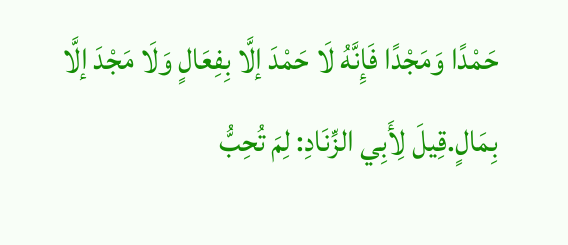حَمْدًا وَمَجْدًا فَإِنَّهُ لَا حَمْدَ إلَّا بِفِعَالٍ وَلَا مَجْدَ إلَّا بِمَالٍ.قِيلَ لِأَبِي الزِّنَادِ: لِمَ تُحِبُّ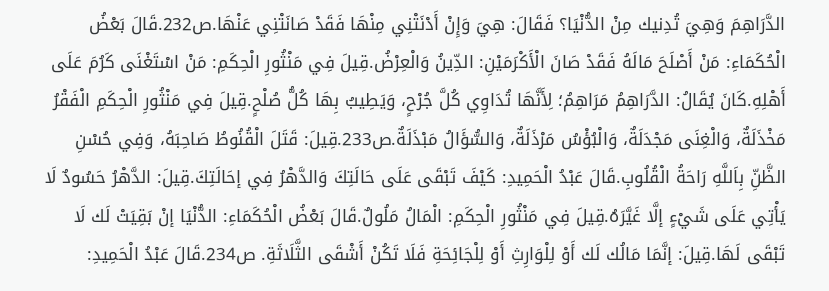الدَّرَاهِمَ وَهِيَ تُدِنيك مِنْ الدُّنْيَا؟ فَقَالَ: هِيَ وَإِنْ أَدْنَتْنِي مِنْهَا فَقَدْ صَانَتْنِي عَنْهَا.ص232.قَالَ بَعْضُ الْحُكَمَاءِ: مَنْ أَصْلَحَ مَالَهُ فَقَدْ صَانَ الْأَكْرَمَيْنِ: الدِّينُ وَالْعِرْضُ.قِيلَ فِي مَنْثُورِ الْحِكَمِ: مَنْ اسْتَغْنَى كَرُمَ عَلَى أَهْلِهِ.كَانَ يُقَالُ: الدَّرَاهِمُ مَرَاهِمُ؛ لِأَنَّهَا تُدَاوِي كُلَّ جُرْحٍ، وَيَطِيبُ بِهَا كُلُّ صُلْحٍ.قِيلَ فِي مَنْثُورِ الْحِكَمِ الْفَقْرُ مَخْذَلَةٌ، وَالْغِنَى مَجْدَلَةٌ، وَالْبُؤْسُ مَرْذَلَةٌ، وَالسُّؤَالُ مَبْذَلَةٌ.ص233.قِيلَ: قَتَلَ الْقُنُوطُ صَاحِبَهُ، وَفِي حُسْنِ الظَّنِّ بِاَللَّهِ رَاحَةُ الْقُلُوبِ.قَالَ عَبْدُ الْحَمِيدِ: كَيْفَ تَبْقَى عَلَى حَالَتِكَ وَالدَّهْرُ فِي إحَالَتِكَ.قِيلَ: الدَّهْرُ حَسُودٌ لَا يَأْتِي عَلَى شَيْءٍ إلَّا غَيَّرَهُ.قِيلَ فِي مَنْثُورِ الْحِكَمِ: الْمَالُ مَلُولٌ.قَالَ بَعْضُ الْحُكَمَاءِ: الدُّنْيَا إنْ بَقِيَتْ لَك لَا تَبْقَى لَهَا.قِيلَ: إنَّمَا مَالُك لَك أَوْ لِلْوَارِثِ أَوْ لِلْجَائِحَةِ فَلَا تَكُنْ أَشْقَى الثَّلَاثَةِ. ص234.قَالَ عَبْدُ الْحَمِيدِ: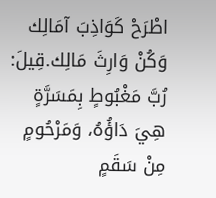اطْرَحْ كَوَاذِبَ آمَالِك وَكُنْ وَارِثَ مَالِك.قِيلَ: رُبَّ مَغْبُوطٍ بِمَسَرَّةٍ هِيَ دَاؤُهُ، وَمَرْحُومٍ مِنْ سَقَمٍ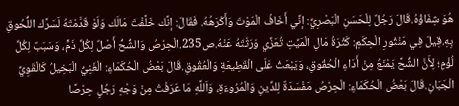هُوَ شِفَاؤُهُ.قَالَ رَجُلٌ لِلْحَسَنِ الْبَصْرِيِّ: إنِّي أَخَافُ الْمَوْتَ وَأَكْرَهُهُ. فَقَالَ: إنَّك خَلَّفْتَ مَالَك وَلَوْ قَدَّمْتَهُ لَسَرَّك اللُّحُوقِ بِهِ.قِيلَ فِي مَنْثُورِ الْحِكَمِ: كَثْرَةُ مَالِ الْمَيِّتِ تُعَزِّي وَرَثَتَهُ عَنْهُ.ص235.الْحِرْصُ وَالشُّحُّ أَصْلٌ لِكُلِّ ذَمٍّ، وَسَبَبٌ لِكُلِّ لُؤْمٍ؛ لِأَنَّ الشُّحَّ يَمْنَعُ مِنْ أَدَاءِ الْحُقُوقِ، وَيَبْعَثُ عَلَى الْقَطِيعَةِ وَالْعُقُوقِ.قَالَ بَعْضُ الْحُكَمَاءِ: الْغَنِيُّ الْبَخِيلُ كَالْقَوِيِّ الْجَبَانِ.قَالَ بَعْضُ الْحُكَمَاءِ: الْحِرْصُ مَفْسَدَةٌ لِلدِّينِ وَالْمُرُوءَةِ، وَاَللَّهِ مَا عَرَفْتُ مِنْ وَجْهِ رَجُلٍ حِرْصًا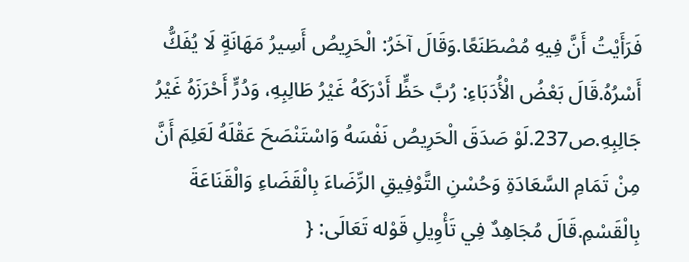فَرَأَيْتُ أَنَّ فِيهِ مُصْطَنَعًا.وَقَالَ آخَرُ: الْحَرِيصُ أَسِيرُ مَهَانَةٍ لَا يُفَكُّ أَسْرُهُ.قَالَ بَعْضُ الْأُدَبَاءِ: رُبَّ حَظٍّ أَدْرَكَهُ غَيْرُ طَالِبِهِ، وَدُرٍّ أَحْرَزَهُ غَيْرُ جَالِبِهِ.ص237.لَوْ صَدَقَ الْحَرِيصُ نَفْسَهُ وَاسْتَنْصَحَ عَقْلَهُ لَعَلِمَ أَنَّ مِنْ تَمَامِ السَّعَادَةِ وَحُسْنِ التَّوْفِيقِ الرِّضَاءَ بِالْقَضَاءِ وَالْقَنَاعَةَ بِالْقَسْمِ.قَالَ مُجَاهِدٌ فِي تَأْوِيلِ قَوْله تَعَالَى: {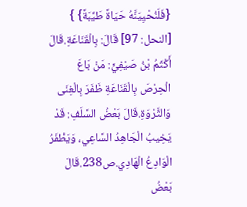{فَلَنُحْيِيَنَّهُ حَيَاةً طَيِّبَةً} } [النحل: 97] قَالَ: بِالْقَنَاعَةِ.قَالَ أَكْثَمُ بْنُ صَيْفِيٍّ: مَنْ بَاعَ الْحِرْصَ بِالْقَنَاعَةِ ظَفَرَ بِالْغِنَى وَالثَّرْوَةِ.قَالَ بَعْضُ السَّلَفِ: قَدْ يَخِيبُ الْجَاهِدُ السَّاعِي، وَيَظْفَرُ الْوَادِعُ الْهَادِي.ص238.قَالَ بَعْضُ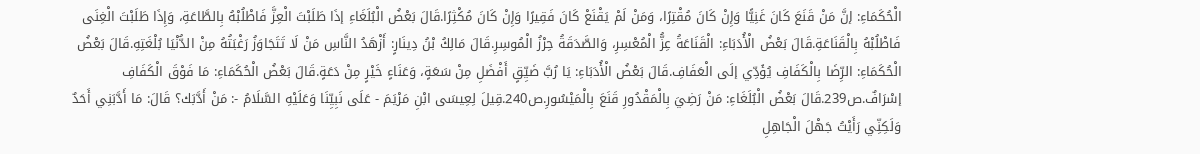الْحُكَمَاءِ: إنَّ مَنْ قَنَعَ كَانَ غَنِيًّا وَإِنْ كَانَ مُقْتِرًا، وَمَنْ لَمْ يَقْنَعْ كَانَ فَقِيرًا وَإِنْ كَانَ مُكْثِرًا.قَالَ بَعْضُ الْبُلَغَاءِ إذَا طَلَبْتَ الْعِزَّ فَاطْلُبْهُ بِالطَّاعَةِ، وَإِذَا طَلَبْتَ الْغِنَى فَاطْلُبْهُ بِالْقَنَاعَةِ.قَالَ بَعْضُ الْأُدَبَاءِ: الْقَنَاعَةُ عِزُّ الْمُعْسِرِ، وَالصَّدَقَةُ حِرْزُ الْمُوسِرِ.قَالَ مَالِكُ بْنُ دِينَارٍ: أَزْهَدُ النَّاسِ مَنْ لَا تَتَجَاوَزُ رَغْبَتُهُ مِنْ الدُّنْيَا بُلْغَتِهِ.قَالَ بَعْضُ الْحُكَمَاءِ: الرِّضَا بِالْكَفَافِ يُؤَدِّي إلَى الْعَفَافِ.قَالَ بَعْضُ الْأُدَبَاءِ: يَا رُبَّ ضَيِّقٍ أَفْضَلِ مِنْ سَعَةٍ، وَعَنَاءٍ خَيْرٍ مِنْ دَعَةٍ.قَالَ بَعْضُ الْحُكَمَاءِ: مَا فَوْقَ الْكَفَافِ إسْرَافٌ.ص239.قَالَ بَعْضُ الْبُلَغَاءِ: مَنْ رَضِيَ بِالْمَقْدُورِ قَنَعَ بِالْمَيْسُورِ.ص240.قِيلَ لِعِيسَى ابْنِ مَرْيَمَ - عَلَى نَبِيِّنَا وَعَلَيْهِ السَّلَامُ -: مَنْ أَدَّبَك؟ قَالَ: مَا أَدَّبَنِي أَحَدٌ وَلَكِنِّي رَأَيْتُ جَهْلَ الْجَاهِلِ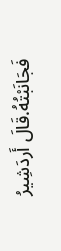فَجَانَبْتُهُ.قَالَ أَردَشِيرُ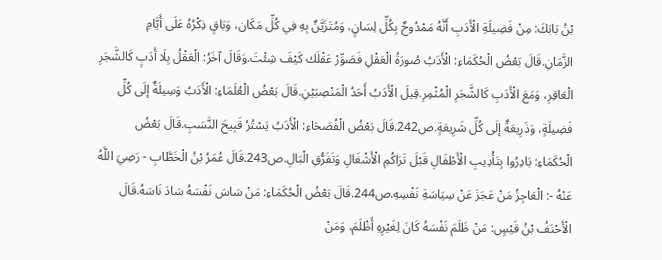بْنُ بَابَكَ: مِنْ فَضِيلَةِ الْأَدَبِ أَنَّهُ مَمْدُوحٌ بِكُلِّ لِسَانٍ، وَمُتَزَيَّنٌ بِهِ فِي كُلِّ مَكَان، وَبَاقٍ ذِكْرُهُ عَلَى أَيَّامِ الزَّمَانِ.قَالَ بَعْضُ الْحُكَمَاءِ: الْأَدَبُ صُورَةُ الْعَقْلِ فَصَوِّرْ عَقْلَك كَيْفَ شِئْتَ.وَقَالَ آخَرُ: الْعَقْلُ بِلَا أَدَبٍ كَالشَّجَرِ الْعَاقِرِ، وَمَعَ الْأَدَبِ كَالشَّجَرِ الْمُثْمِرِ.قِيلَ الْأَدَبُ أَحَدُ الْمَنْصِبَيْنِ.قَالَ بَعْضُ الْعُلَمَاءِ: الْأَدَبُ وَسِيلَةٌ إلَى كُلِّ فَضِيلَةٍ، وَذَرِيعَةٌ إلَى كُلِّ شَرِيعَةٍ.ص242.قَالَ بَعْضُ الْفُصَحَاءِ: الْأَدَبُ يَسْتُرُ قَبِيحَ النَّسَبِ.قَالَ بَعْضُ الْحُكَمَاءِ: بَادِرُوا بِتَأْدِيبِ الْأَطْفَالِ قَبْلَ تَرَاكُمِ الْأَشْغَالِ وَتَفَرُّقِ الْبَالِ.ص243.قَالَ عُمَرُ بْنُ الْخَطَّابِ - رَضِيَ اللَّهُ عَنْهُ -: الْعَاجِزُ مَنْ عَجَزَ عَنْ سِيَاسَةِ نَفْسِهِ.ص244.قَالَ بَعْضُ الْحُكَمَاءِ: مَنْ سَاسَ نَفْسَهُ سَادَ نَاسَهُ.قَالَ الْأَحْنَفُ بْنُ قَيْسٍ: مَنْ ظَلَمَ نَفْسَهُ كَانَ لِغَيْرِهِ أَظْلَمَ، وَمَنْ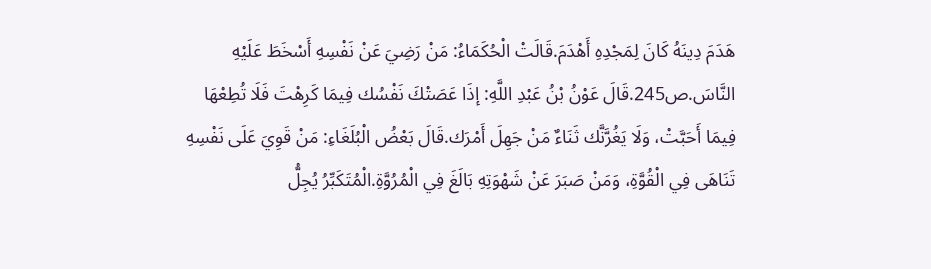هَدَمَ دِينَهُ كَانَ لِمَجْدِهِ أَهْدَمَ.قَالَتْ الْحُكَمَاءُ: مَنْ رَضِيَ عَنْ نَفْسِهِ أَسْخَطَ عَلَيْهِ النَّاسَ.ص245.قَالَ عَوْنُ بْنُ عَبْدِ اللَّهِ: إذَا عَصَتْكَ نَفْسُك فِيمَا كَرِهْتَ فَلَا تُطِعْهَا فِيمَا أَحَبَّتْ، وَلَا يَغُرَّنَّك ثَنَاءٌ مَنْ جَهِلَ أَمْرَك.قَالَ بَعْضُ الْبُلَغَاءِ: مَنْ قَوِيَ عَلَى نَفْسِهِ تَنَاهَى فِي الْقُوَّةِ، وَمَنْ صَبَرَ عَنْ شَهْوَتِهِ بَالَغَ فِي الْمُرُوَّةِ.الْمُتَكَبِّرُ يُجِلُّ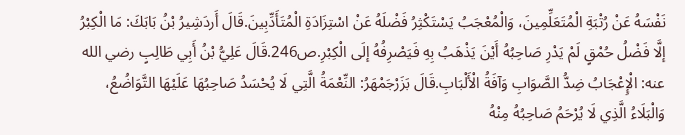نَفْسَهُ عَنْ رُتْبَةِ الْمُتَعَلِّمِينَ، وَالْمُعْجَبُ يَسْتَكْثِرُ فَضْلَهُ عَنْ اسْتِزَادَةِ الْمُتَأَدِّبِينَ.قَالَ أَردَشِيرُ بْنُ بَابَكَ: مَا الْكِبْرُ إلَّا فَضْلُ حُمْقٍ لَمْ يَدْرِ صَاحِبُهُ أَيْنَ يَذْهَبُ بِهِ فَيَصْرِفُهُ إلَى الْكِبْرِ.ص246.قَالَ عَلِيُّ بْنُ أَبِي طَالِبٍ رضي الله عنه: الْإِعْجَابُ ضِدُّ الصَّوَابِ وَآفَةُ الْأَلْبَابِ.قَالَ بَزَرْجَمْهَرُ: النِّعْمَةُ الَّتِي لَا يُحْسَدُ صَاحِبُهَا عَلَيْهَا التَّوَاضُعُ، وَالْبَلَاءُ الَّذِي لَا يُرْحَمُ صَاحِبُهُ مِنْهُ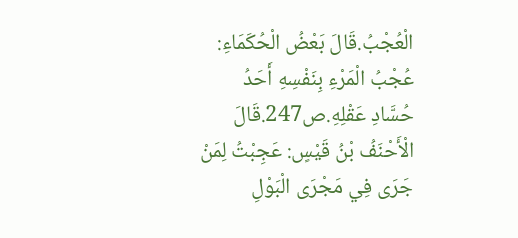الْعُجْبُ.قَالَ بَعْضُ الْحُكَمَاءِ: عُجْبُ الْمَرْءِ بِنَفْسِهِ أَحَدُ حُسَّادِ عَقْلِهِ.ص247.قَالَ الْأَحْنَفُ بْنُ قَيْسٍ: عَجِبْتُ لِمَنْ جَرَى فِي مَجْرَى الْبَوْلِ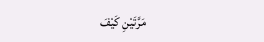مَرَّتَيْنِ كَيْفَ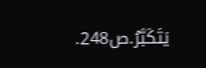يَتَكَبَّرُ.ص248.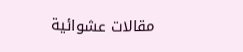مقالات عشوائية